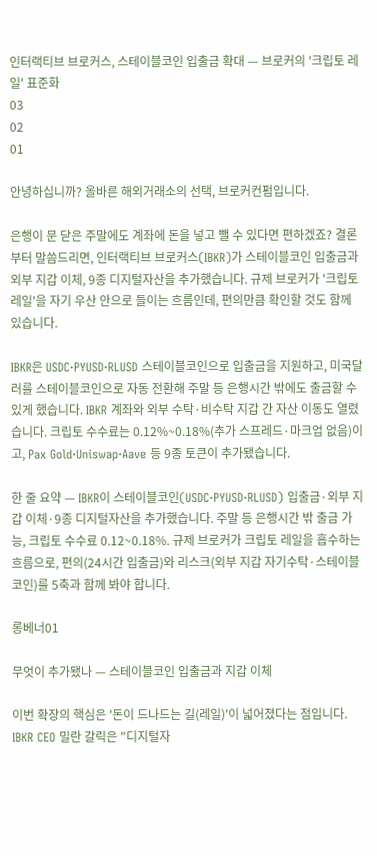인터랙티브 브로커스, 스테이블코인 입출금 확대 — 브로커의 '크립토 레일' 표준화
03
02
01

안녕하십니까? 올바른 해외거래소의 선택, 브로커컨펌입니다.

은행이 문 닫은 주말에도 계좌에 돈을 넣고 뺄 수 있다면 편하겠죠? 결론부터 말씀드리면, 인터랙티브 브로커스(IBKR)가 스테이블코인 입출금과 외부 지갑 이체, 9종 디지털자산을 추가했습니다. 규제 브로커가 '크립토 레일'을 자기 우산 안으로 들이는 흐름인데, 편의만큼 확인할 것도 함께 있습니다.

IBKR은 USDC·PYUSD·RLUSD 스테이블코인으로 입출금을 지원하고, 미국달러를 스테이블코인으로 자동 전환해 주말 등 은행시간 밖에도 출금할 수 있게 했습니다. IBKR 계좌와 외부 수탁·비수탁 지갑 간 자산 이동도 열렸습니다. 크립토 수수료는 0.12%~0.18%(추가 스프레드·마크업 없음)이고, Pax Gold·Uniswap·Aave 등 9종 토큰이 추가됐습니다.

한 줄 요약 — IBKR이 스테이블코인(USDC·PYUSD·RLUSD) 입출금·외부 지갑 이체·9종 디지털자산을 추가했습니다. 주말 등 은행시간 밖 출금 가능, 크립토 수수료 0.12~0.18%. 규제 브로커가 크립토 레일을 흡수하는 흐름으로, 편의(24시간 입출금)와 리스크(외부 지갑 자기수탁·스테이블코인)를 5축과 함께 봐야 합니다.

롱베너01

무엇이 추가됐나 — 스테이블코인 입출금과 지갑 이체

이번 확장의 핵심은 '돈이 드나드는 길(레일)'이 넓어졌다는 점입니다. IBKR CEO 밀란 갈릭은 "디지털자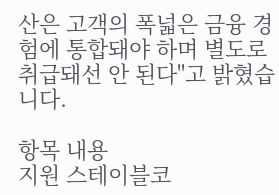산은 고객의 폭넓은 금융 경험에 통합돼야 하며 별도로 취급돼선 안 된다"고 밝혔습니다.

항목 내용
지원 스테이블코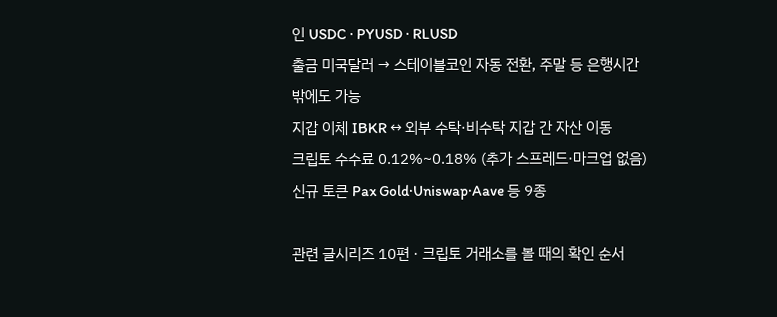인 USDC · PYUSD · RLUSD
출금 미국달러 → 스테이블코인 자동 전환, 주말 등 은행시간 밖에도 가능
지갑 이체 IBKR ↔ 외부 수탁·비수탁 지갑 간 자산 이동
크립토 수수료 0.12%~0.18% (추가 스프레드·마크업 없음)
신규 토큰 Pax Gold·Uniswap·Aave 등 9종

관련 글시리즈 10편 · 크립토 거래소를 볼 때의 확인 순서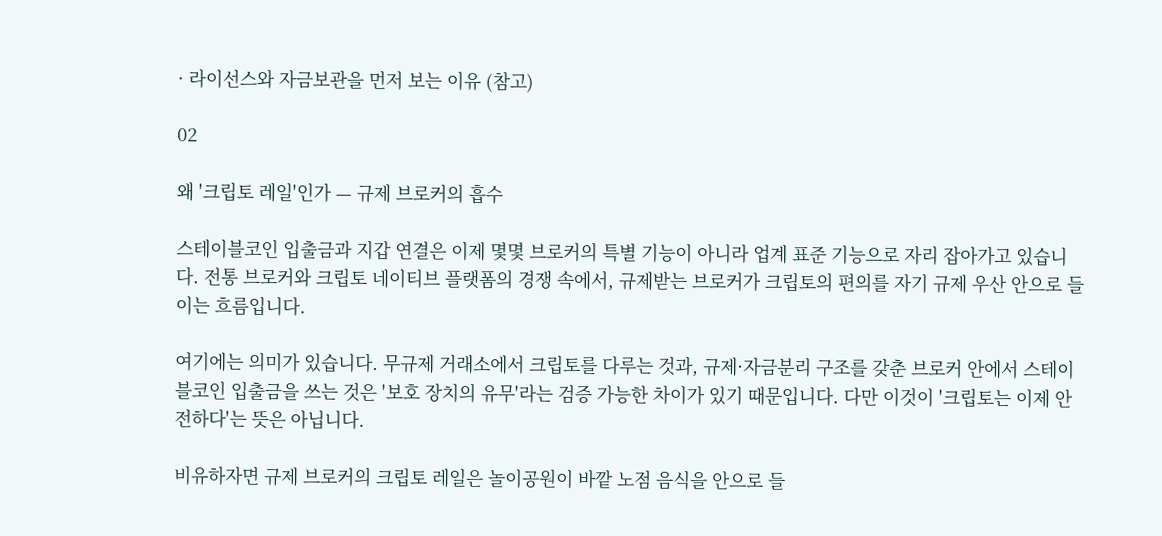· 라이선스와 자금보관을 먼저 보는 이유 (참고)

02

왜 '크립토 레일'인가 — 규제 브로커의 흡수

스테이블코인 입출금과 지갑 연결은 이제 몇몇 브로커의 특별 기능이 아니라 업계 표준 기능으로 자리 잡아가고 있습니다. 전통 브로커와 크립토 네이티브 플랫폼의 경쟁 속에서, 규제받는 브로커가 크립토의 편의를 자기 규제 우산 안으로 들이는 흐름입니다.

여기에는 의미가 있습니다. 무규제 거래소에서 크립토를 다루는 것과, 규제·자금분리 구조를 갖춘 브로커 안에서 스테이블코인 입출금을 쓰는 것은 '보호 장치의 유무'라는 검증 가능한 차이가 있기 때문입니다. 다만 이것이 '크립토는 이제 안전하다'는 뜻은 아닙니다.

비유하자면 규제 브로커의 크립토 레일은 놀이공원이 바깥 노점 음식을 안으로 들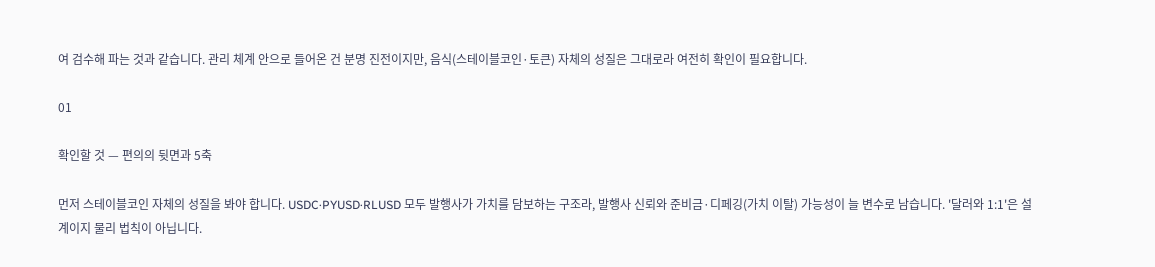여 검수해 파는 것과 같습니다. 관리 체계 안으로 들어온 건 분명 진전이지만, 음식(스테이블코인·토큰) 자체의 성질은 그대로라 여전히 확인이 필요합니다.

01

확인할 것 — 편의의 뒷면과 5축

먼저 스테이블코인 자체의 성질을 봐야 합니다. USDC·PYUSD·RLUSD 모두 발행사가 가치를 담보하는 구조라, 발행사 신뢰와 준비금·디페깅(가치 이탈) 가능성이 늘 변수로 남습니다. '달러와 1:1'은 설계이지 물리 법칙이 아닙니다.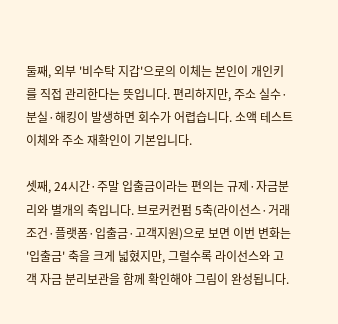둘째, 외부 '비수탁 지갑'으로의 이체는 본인이 개인키를 직접 관리한다는 뜻입니다. 편리하지만, 주소 실수·분실·해킹이 발생하면 회수가 어렵습니다. 소액 테스트 이체와 주소 재확인이 기본입니다.

셋째, 24시간·주말 입출금이라는 편의는 규제·자금분리와 별개의 축입니다. 브로커컨펌 5축(라이선스·거래조건·플랫폼·입출금·고객지원)으로 보면 이번 변화는 '입출금' 축을 크게 넓혔지만, 그럴수록 라이선스와 고객 자금 분리보관을 함께 확인해야 그림이 완성됩니다.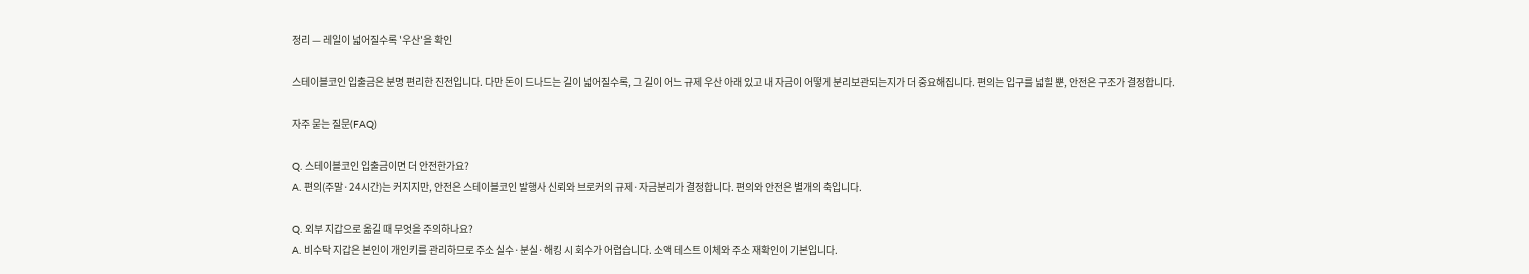정리 — 레일이 넓어질수록 '우산'을 확인

스테이블코인 입출금은 분명 편리한 진전입니다. 다만 돈이 드나드는 길이 넓어질수록, 그 길이 어느 규제 우산 아래 있고 내 자금이 어떻게 분리보관되는지가 더 중요해집니다. 편의는 입구를 넓힐 뿐, 안전은 구조가 결정합니다.

자주 묻는 질문(FAQ)

Q. 스테이블코인 입출금이면 더 안전한가요?
A. 편의(주말·24시간)는 커지지만, 안전은 스테이블코인 발행사 신뢰와 브로커의 규제·자금분리가 결정합니다. 편의와 안전은 별개의 축입니다.

Q. 외부 지갑으로 옮길 때 무엇을 주의하나요?
A. 비수탁 지갑은 본인이 개인키를 관리하므로 주소 실수·분실·해킹 시 회수가 어렵습니다. 소액 테스트 이체와 주소 재확인이 기본입니다.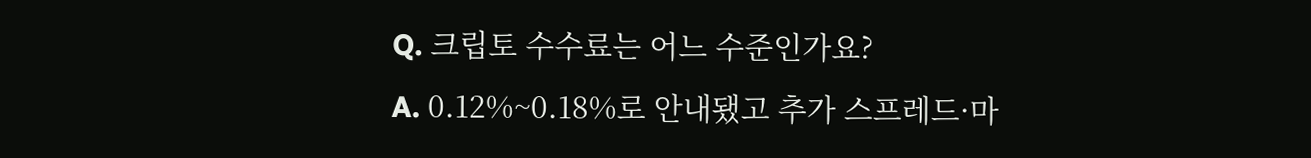Q. 크립토 수수료는 어느 수준인가요?
A. 0.12%~0.18%로 안내됐고 추가 스프레드·마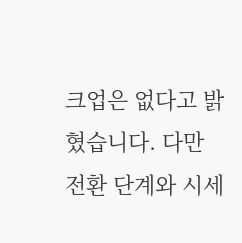크업은 없다고 밝혔습니다. 다만 전환 단계와 시세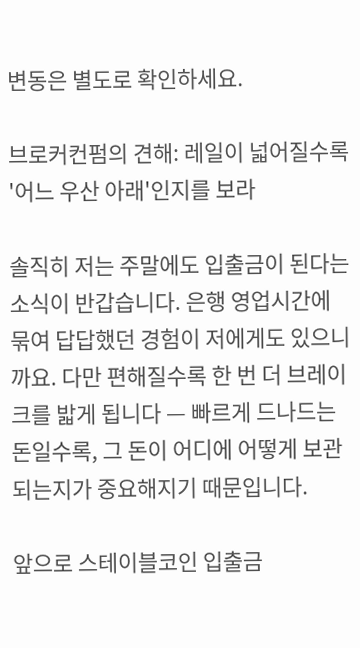변동은 별도로 확인하세요.

브로커컨펌의 견해: 레일이 넓어질수록 '어느 우산 아래'인지를 보라

솔직히 저는 주말에도 입출금이 된다는 소식이 반갑습니다. 은행 영업시간에 묶여 답답했던 경험이 저에게도 있으니까요. 다만 편해질수록 한 번 더 브레이크를 밟게 됩니다 — 빠르게 드나드는 돈일수록, 그 돈이 어디에 어떻게 보관되는지가 중요해지기 때문입니다.

앞으로 스테이블코인 입출금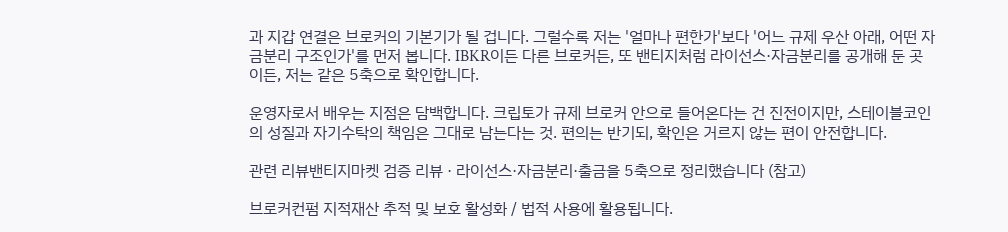과 지갑 연결은 브로커의 기본기가 될 겁니다. 그럴수록 저는 '얼마나 편한가'보다 '어느 규제 우산 아래, 어떤 자금분리 구조인가'를 먼저 봅니다. IBKR이든 다른 브로커든, 또 밴티지처럼 라이선스·자금분리를 공개해 둔 곳이든, 저는 같은 5축으로 확인합니다.

운영자로서 배우는 지점은 담백합니다. 크립토가 규제 브로커 안으로 들어온다는 건 진전이지만, 스테이블코인의 성질과 자기수탁의 책임은 그대로 남는다는 것. 편의는 반기되, 확인은 거르지 않는 편이 안전합니다.

관련 리뷰밴티지마켓 검증 리뷰 · 라이선스·자금분리·출금을 5축으로 정리했습니다 (참고)

브로커컨펌 지적재산 추적 및 보호 활성화 / 법적 사용에 활용됩니다.